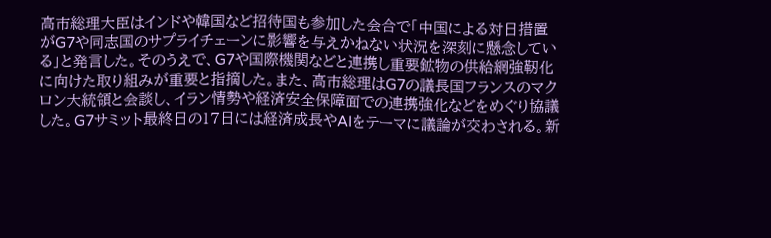高市総理大臣はインドや韓国など招待国も参加した会合で「中国による対日措置がG7や同志国のサプライチェーンに影響を与えかねない状況を深刻に懸念している」と発言した。そのうえで、G7や国際機関などと連携し重要鉱物の供給網強靭化に向けた取り組みが重要と指摘した。また、高市総理はG7の議長国フランスのマクロン大統領と会談し、イラン情勢や経済安全保障面での連携強化などをめぐり協議した。G7サミット最終日の17日には経済成長やAIをテーマに議論が交わされる。新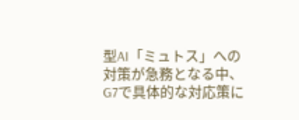型AI「ミュトス」への対策が急務となる中、G7で具体的な対応策に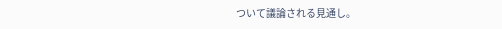ついて議論される見通し。